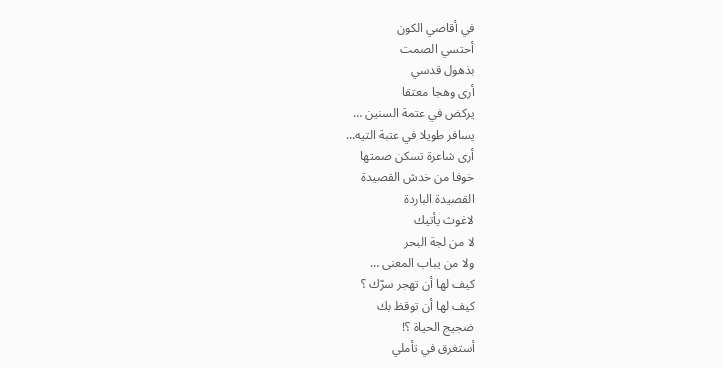في أقاصي الكون
أحتسي الصمت
بذهول قدسي
أرى وهجا معتقا
يركض في عتمة السنين …
يسافر طويلا في عتبة التيه…
أرى شاعرة تسكن صمتها
خوفا من خدش القصيدة
القصيدة الباردة
لاغوث يأتيك
لا من لجة البحر
ولا من يباب المعنى …
كيف لها أن تهجر سرّك ؟
كيف لها أن توقظ بك
ضجيج الحياة ؟!
أستغرق في تأملي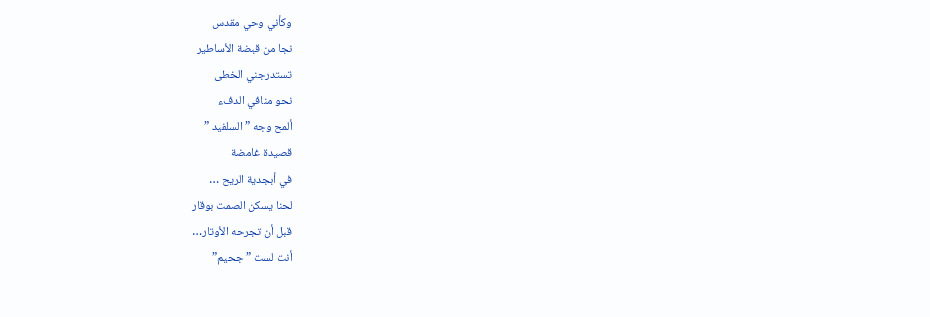وكأني وحي مقدس
نجا من قبضة الأساطير
تستدرجني الخطى
نحو منافي الدفء
ألمح وجه ” السلفيد ”
قصيدة غامضة
في أبجدية الريح …
لحنا يسكن الصمت بوقار
قبل أن تجرحه الأوتار…
أنت لست ” جحيم”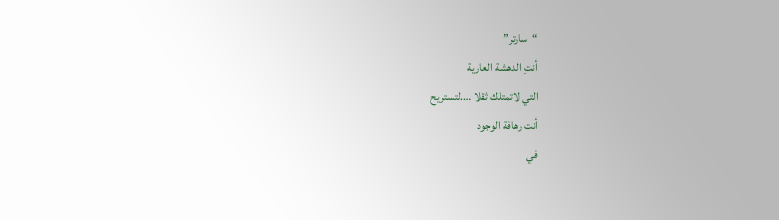“سارتر”
أنتِ الدهشة العارية
التي لاتمتلك ثقلا ….لتستريح
أنت رهافة الوجود
في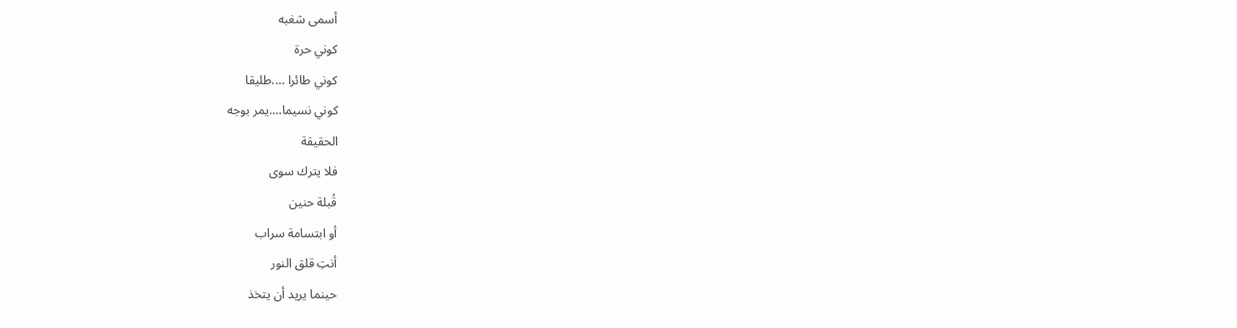أسمى شغبه
كوني حرة
كوني طائرا ….طليقا
كوني نسيما….يمر بوجه
الحقيقة
فلا يترك سوى
قُبلة حنين
أو ابتسامة سراب
أنتِ قلق النور
حينما يريد أن يتخذ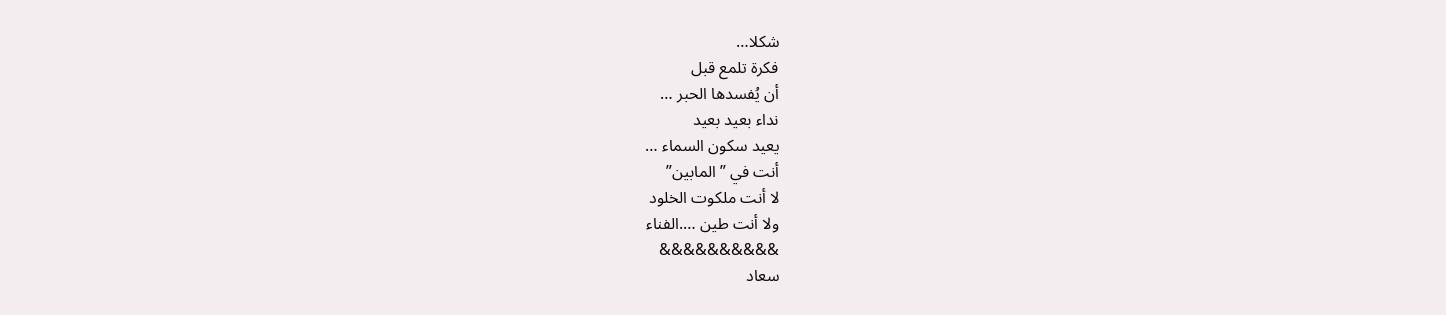شكلا…
فكرة تلمع قبل
أن يُفسدها الحبر …
نداء بعيد بعيد
يعيد سكون السماء …
أنت في ” المابين”
لا أنت ملكوت الخلود
ولا أنت طين ….الفناء
&&&&&&&&&&
سعاد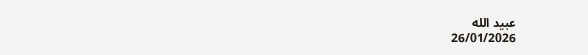عبيد الله
26/01/2026